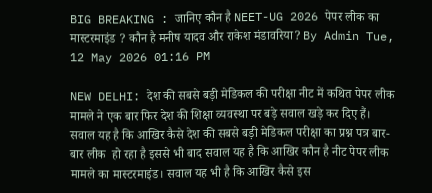BIG BREAKING : जानिए कौन है NEET-UG 2026 पेपर लीक का मास्टरमाइंड ? कौन है मनीष यादव और राकेश मंडावरिया? By Admin Tue, 12 May 2026 01:16 PM

NEW DELHI: देश की सबसे बड़ी मेडिकल की परीक्षा नीट में कथित पेपर लीक मामले ने एक बार फिर देश की शिक्षा व्यवस्था पर बड़े सवाल खड़े कर दिए हैं। सवाल यह है कि आखिर कैसे देश की सबसे बड़ी मेडिकल परीक्षा का प्रश्न पत्र बार-बार लीक  हो रहा है इससे भी बाद सवाल यह है कि आखिर कौन है नीट पेपर लीक मामले का मास्टरमाइंड। सवाल यह भी है कि आखिर कैसे इस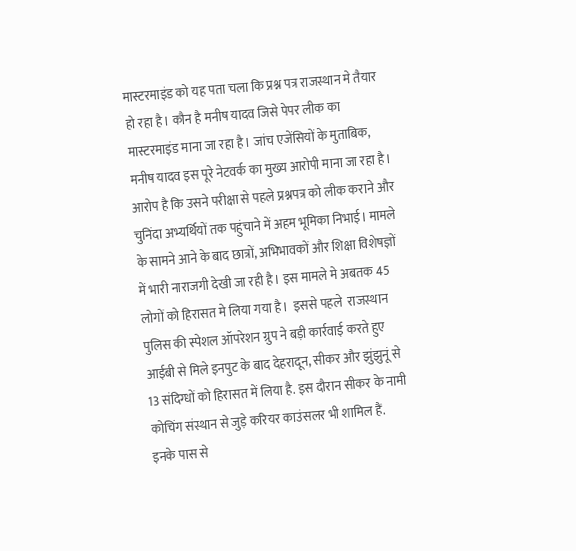मास्टरमाइंड को यह पता चला कि प्रश्न पत्र राजस्थान मे तैयार हो रहा है। कौन है मनीष यादव जिसे पेपर लीक का मास्टरमाइंड माना जा रहा है। जांच एजेंसियों के मुताबिक, मनीष यादव इस पूरे नेटवर्क का मुख्य आरोपी माना जा रहा है। आरोप है कि उसने परीक्षा से पहले प्रश्नपत्र को लीक कराने और चुनिंदा अभ्यर्थियों तक पहुंचाने में अहम भूमिका निभाई। मामले के सामने आने के बाद छात्रों, अभिभावकों और शिक्षा विशेषज्ञों में भारी नाराजगी देखी जा रही है। इस मामले मे अबतक 45 लोगों को हिरासत मे लिया गया है।  इससे पहले  राजस्थान पुलिस की स्पेशल ऑपरेशन ग्रुप ने बड़ी कार्रवाई करते हुए आईबी से मिले इनपुट के बाद देहरादून, सीकर और झुंझुनूं से 13 संदिग्धों को हिरासत में लिया है. इस दौरान सीकर के नामी कोचिंग संस्थान से जुड़े करियर काउंसलर भी शामिल हैं.  इनके पास से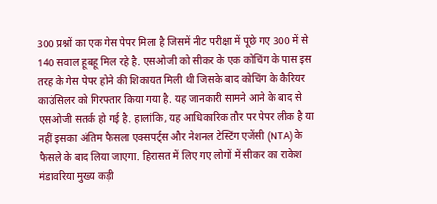300 प्रश्नों का एक गेस पेपर मिला है जिसमें नीट परीक्षा में पूछे गए 300 में से 140 सवाल हूबहू मिल रहे है. एसओजी को सीकर के एक कोचिंग के पास इस तरह के गेस पेपर होने की शिकायत मिली थी जिसके बाद कोचिंग के कैरियर काउंसिलर को गिरफ्तार किया गया है. यह जानकारी सामने आने के बाद से एसओजी सतर्क हो गई है. हालांकि, यह आधिकारिक तौर पर पेपर लीक है या नहीं इसका अंतिम फैसला एक्सपर्ट्स और नेशनल टेस्टिंग एजेंसी (NTA) के फैसले के बाद लिया जाएगा. हिरासत में लिए गए लोगों में सीकर का राकेश मंडावरिया मुख्य कड़ी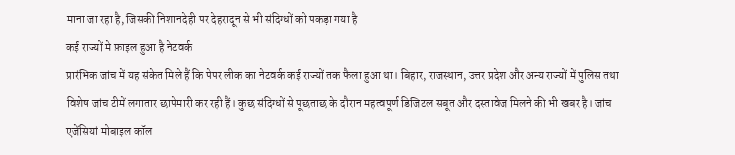माना जा रहा है, जिसकी निशानदेही पर देहरादून से भी संदिग्धों को पकड़ा गया है
कई राज्यों मे फ़ाइल हुआ है नेटवर्क
प्रारंभिक जांच में यह संकेत मिले हैं कि पेपर लीक का नेटवर्क कई राज्यों तक फैला हुआ था। बिहार, राजस्थान, उत्तर प्रदेश और अन्य राज्यों में पुलिस तथा विशेष जांच टीमें लगातार छापेमारी कर रही हैं। कुछ संदिग्धों से पूछताछ के दौरान महत्वपूर्ण डिजिटल सबूत और दस्तावेज मिलने की भी खबर है। जांच एजेंसियां मोबाइल कॉल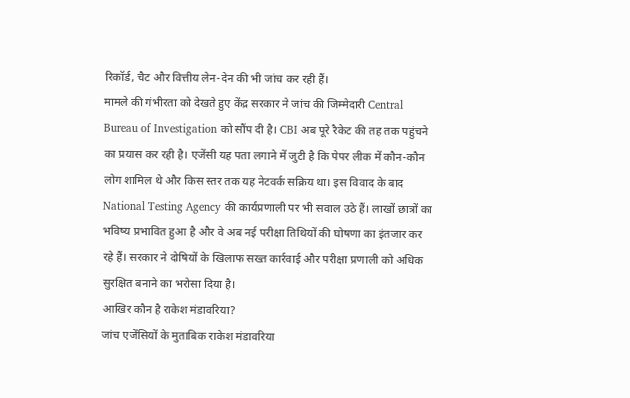रिकॉर्ड, चैट और वित्तीय लेन-देन की भी जांच कर रही हैं।
मामले की गंभीरता को देखते हुए केंद्र सरकार ने जांच की जिम्मेदारी Central Bureau of Investigation को सौंप दी है। CBI अब पूरे रैकेट की तह तक पहुंचने का प्रयास कर रही है। एजेंसी यह पता लगाने में जुटी है कि पेपर लीक में कौन-कौन लोग शामिल थे और किस स्तर तक यह नेटवर्क सक्रिय था। इस विवाद के बाद National Testing Agency की कार्यप्रणाली पर भी सवाल उठे हैं। लाखों छात्रों का भविष्य प्रभावित हुआ है और वे अब नई परीक्षा तिथियों की घोषणा का इंतजार कर रहे हैं। सरकार ने दोषियों के खिलाफ सख्त कार्रवाई और परीक्षा प्रणाली को अधिक सुरक्षित बनाने का भरोसा दिया है।
आखिर कौन है राकेश मंडावरिया?
जांच एजेंसियों के मुताबिक राकेश मंडावरिया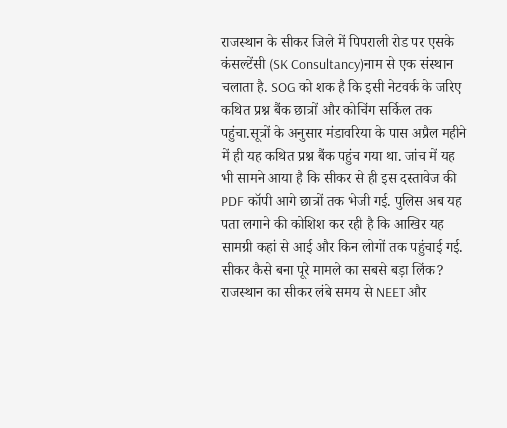राजस्थान के सीकर जिले में पिपराली रोड पर एसके कंसल्‍टेंसी (SK Consultancy)नाम से एक संस्थान चलाता है. SOG को शक है कि इसी नेटवर्क के जरिए कथित प्रश्न बैंक छात्रों और कोचिंग सर्किल तक पहुंचा.सूत्रों के अनुसार मंडावरिया के पास अप्रैल महीने में ही यह कथित प्रश्न बैंक पहुंच गया था. जांच में यह भी सामने आया है कि सीकर से ही इस दस्तावेज की PDF कॉपी आगे छात्रों तक भेजी गई. पुलिस अब यह पता लगाने की कोशिश कर रही है कि आखिर यह सामग्री कहां से आई और किन लोगों तक पहुंचाई गई.
सीकर कैसे बना पूरे मामले का सबसे बड़ा लिंक?
राजस्थान का सीकर लंबे समय से NEET और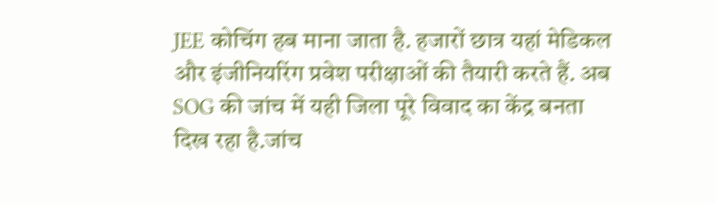JEE कोचिंग हब माना जाता है. हजारों छात्र यहां मेडिकल और इंजीनियरिंग प्रवेश परीक्षाओं की तैयारी करते हैं. अब SOG की जांच में यही जिला पूरे विवाद का केंद्र बनता दिख रहा है.जांच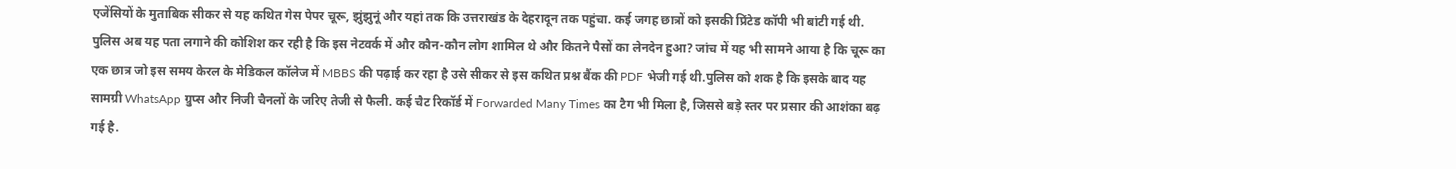एजेंसियों के मुताबिक सीकर से यह कथित गेस पेपर चूरू, झुंझुनूं और यहां तक कि उत्तराखंड के देहरादून तक पहुंचा. कई जगह छात्रों को इसकी प्रिंटेड कॉपी भी बांटी गई थी. पुलिस अब यह पता लगाने की कोशिश कर रही है कि इस नेटवर्क में और कौन-कौन लोग शामिल थे और कितने पैसों का लेनदेन हुआ? जांच में यह भी सामने आया है कि चूरू का एक छात्र जो इस समय केरल के मेडिकल कॉलेज में MBBS की पढ़ाई कर रहा है उसे सीकर से इस कथित प्रश्न बैंक की PDF भेजी गई थी.पुलिस को शक है कि इसके बाद यह सामग्री WhatsApp ग्रुप्स और निजी चैनलों के जरिए तेजी से फैली. कई चैट रिकॉर्ड में Forwarded Many Times का टैग भी मिला है, जिससे बड़े स्तर पर प्रसार की आशंका बढ़ गई है.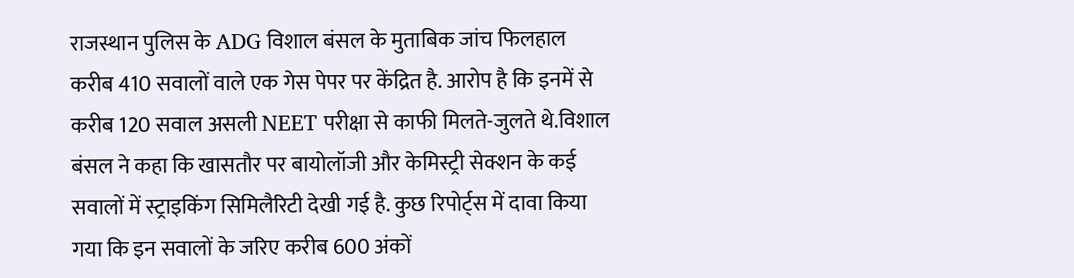राजस्थान पुलिस के ADG विशाल बंसल के मुताबिक जांच फिलहाल करीब 410 सवालों वाले एक गेस पेपर पर केंद्रित है. आरोप है कि इनमें से करीब 120 सवाल असली NEET परीक्षा से काफी मिलते-जुलते थे.विशाल बंसल ने कहा कि खासतौर पर बायोलॉजी और केमिस्ट्री सेक्शन के कई सवालों में स्ट्राइकिंग सिमिलैरिटी देखी गई है. कुछ रिपोर्ट्स में दावा किया गया कि इन सवालों के जरिए करीब 600 अंकों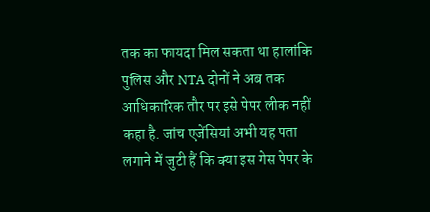तक का फायदा मिल सकता था हालांकि पुलिस और NTA दोनों ने अब तक आधिकारिक तौर पर इसे पेपर लीक नहीं कहा है. जांच एजेंसियां अभी यह पता लगाने में जुटी हैं कि क्या इस गेस पेपर के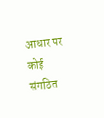आधार पर कोई संगठित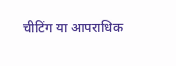चीटिंग या आपराधिक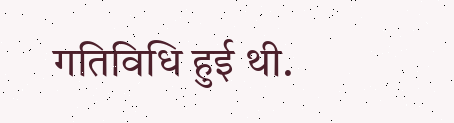गतिविधि हुई थी.